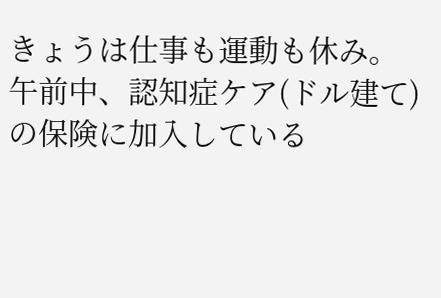きょうは仕事も運動も休み。
午前中、認知症ケア(ドル建て)の保険に加入している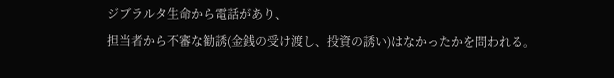ジブラルタ生命から電話があり、
担当者から不審な勧誘(金銭の受け渡し、投資の誘い)はなかったかを問われる。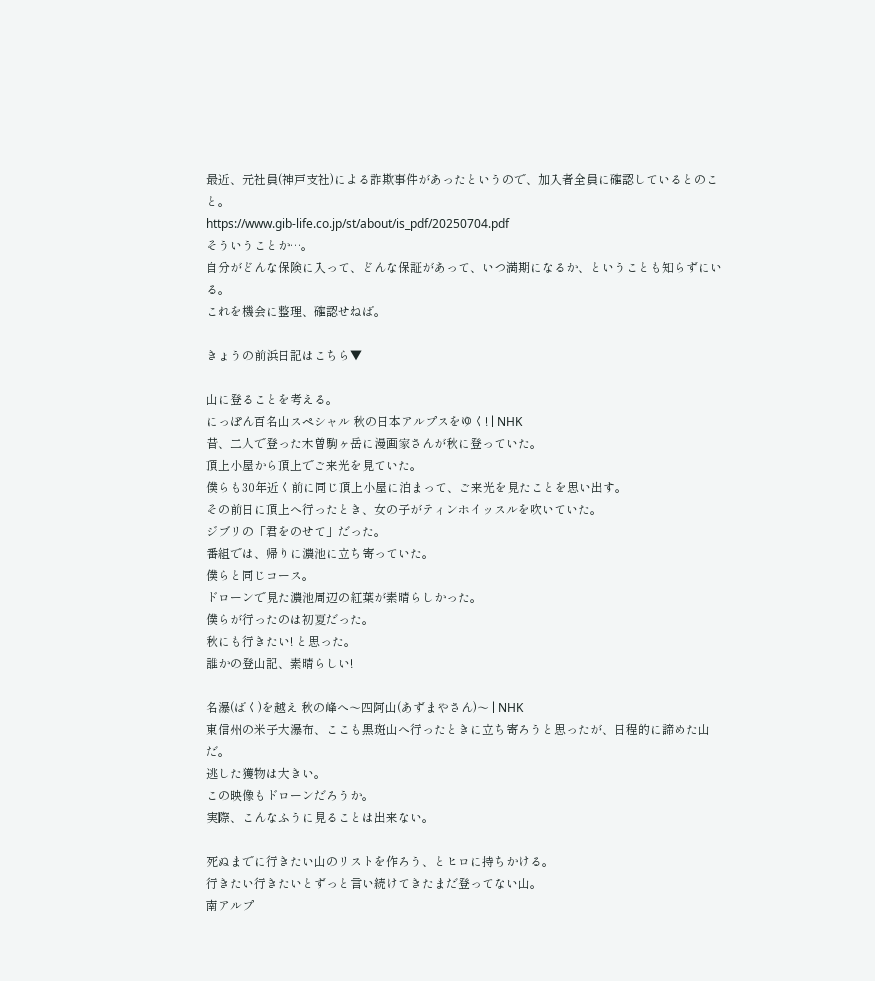最近、元社員(神戸支社)による詐欺事件があったというので、加入者全員に確認しているとのこと。
https://www.gib-life.co.jp/st/about/is_pdf/20250704.pdf
そういうことか…。
自分がどんな保険に入って、どんな保証があって、いつ満期になるか、ということも知らずにいる。
これを機会に整理、確認せねば。

きょうの前浜日記はこちら▼

山に登ることを考える。
にっぽん百名山スペシャル 秋の日本アルプスをゆく! | NHK
昔、二人で登った木曽駒ヶ岳に漫画家さんが秋に登っていた。
頂上小屋から頂上でご来光を見ていた。
僕らも30年近く前に同じ頂上小屋に泊まって、ご来光を見たことを思い出す。
その前日に頂上へ行ったとき、女の子がティンホイッスルを吹いていた。
ジブリの「君をのせて」だった。
番組では、帰りに濃池に立ち寄っていた。
僕らと同じコース。
ドローンで見た濃池周辺の紅葉が素晴らしかった。
僕らが行ったのは初夏だった。
秋にも行きたい! と思った。
誰かの登山記、素晴らしい!

名瀑(ばく)を越え 秋の峰へ〜四阿山(あずまやさん)〜 | NHK
東信州の米子大瀑布、ここも黒斑山へ行ったときに立ち寄ろうと思ったが、日程的に諦めた山だ。
逃した獲物は大きい。
この映像もドローンだろうか。
実際、こんなふうに見ることは出来ない。

死ぬまでに行きたい山のリストを作ろう、とヒロに持ちかける。
行きたい行きたいとずっと言い続けてきたまだ登ってない山。
南アルプ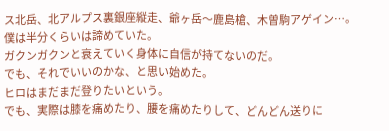ス北岳、北アルプス裏銀座縦走、爺ヶ岳〜鹿島槍、木曽駒アゲイン…。
僕は半分くらいは諦めていた。
ガクンガクンと衰えていく身体に自信が持てないのだ。
でも、それでいいのかな、と思い始めた。
ヒロはまだまだ登りたいという。
でも、実際は膝を痛めたり、腰を痛めたりして、どんどん送りに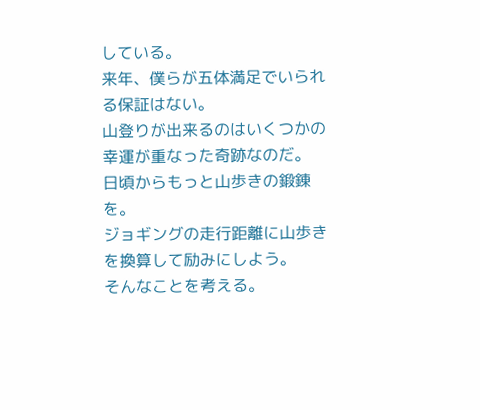している。
来年、僕らが五体満足でいられる保証はない。
山登りが出来るのはいくつかの幸運が重なった奇跡なのだ。
日頃からもっと山歩きの鍛錬を。
ジョギングの走行距離に山歩きを換算して励みにしよう。
そんなことを考える。